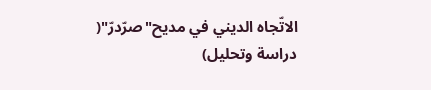الاتّجاه الديني في مديح"صرّدرّ"( دراسة وتحليل)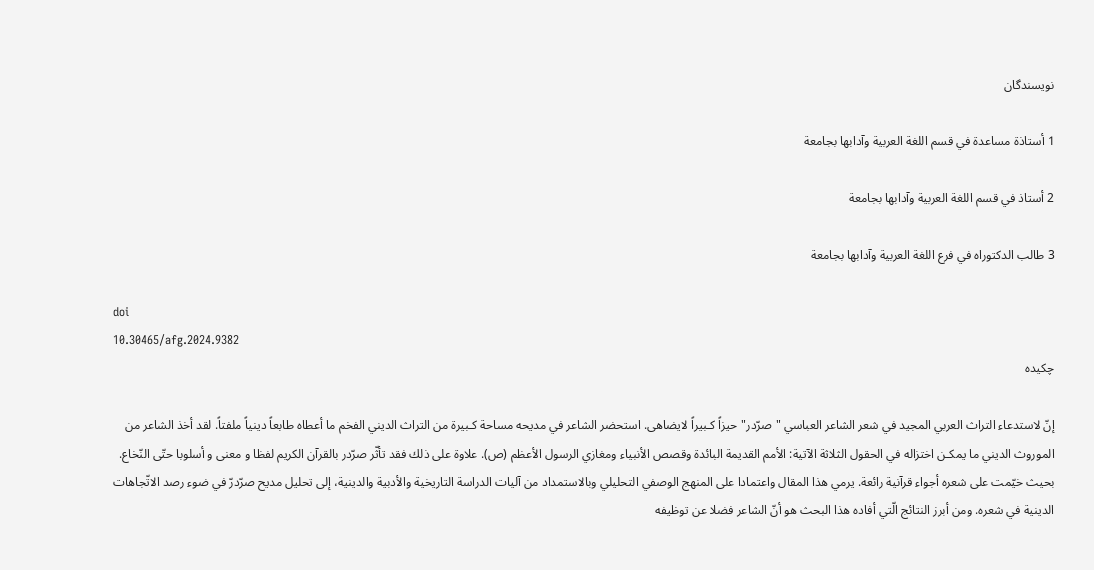نویسندگان

1 أستاذة مساعدة في قسم اللغة العربية وآدابها بجامعة

2 أستاذ في قسم اللغة العربية وآدابها بجامعة

3 طالب الدکتوراه في فرع اللغة العربية وآدابها بجامعة

doi
10.30465/afg.2024.9382
چکیده

إنّ لاستدعاء التراث العربي المجيد في شعر الشاعر العباسي "صرّدر"حيزاً كـبيراً لايضاهى. استحضر الشاعر في مديحه مساحة كـبيرة من التراث الديني الفخم ما أعطاه طابعاً دينياً ملفتاً. لقد أخذ الشاعر من الموروث الديني ما يمكـن اختزاله في الحقول الثلاثة الآتية: الأمم القديمة البائدة وقصص الأنبياء ومغازي الرسول الأعظم (ص). علاوة علی ذلك فقد تأثّر صرّدر بالقرآن الکريم لفظا و معنی و أسلوبا حتّی النّخاع. بحيث خيّمت علی شعره أجواء قرآنية رائعة. يرمي هذا المقال واعتمادا على المنهج الوصفي التحليلي وبالاستمداد من آليات الدراسة التاريخية والأدبية والدينية، إلی تحليل مديح صرّدرّ في ضوء رصد الاتّجاهات الدينية في شعره. ومن أبرز النتائج الّتي أفاده هذا البحث هو أنّ الشاعر فضلا عن توظيفه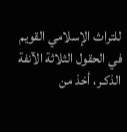للتراث الإسلامي القويم في الحقول الثلاثة الآنفة الذكـر، أخذ من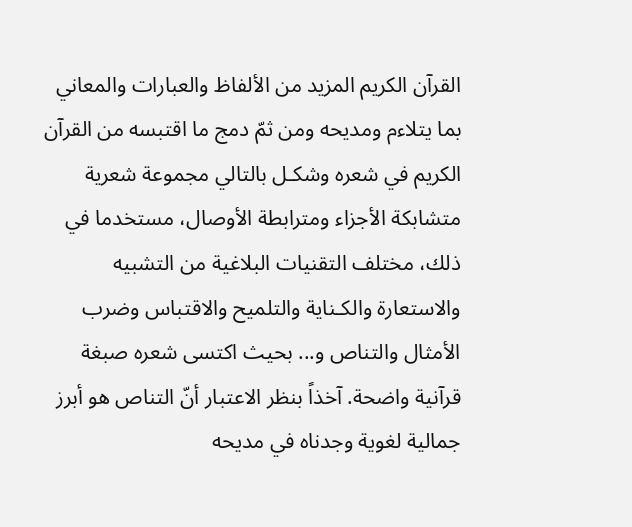القرآن الکريم المزيد من الألفاظ والعبارات والمعاني بما يتلاءم ومديحه ومن ثمّ دمج ما اقتبسه من القرآن الکريم في شعره وشكـل بالتالي مجموعة شعرية متشابکة الأجزاء ومترابطة الأوصال، مستخدما في ذلك، مختلف التقنيات البلاغية من التشبيه والاستعارة والكـناية والتلميح والاقتباس وضرب الأمثال والتناص و... بحيث اكتسی شعره صبغة قرآنية واضحة. آخذاً بنظر الاعتبار أنّ التناص هو أبرز جمالية لغوية وجدناه في مديحه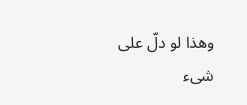وهذا لو دلّ علی شیء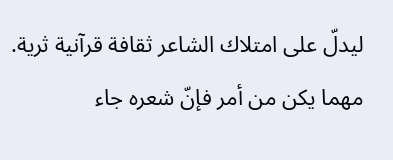ليدلّ علی امتلاك الشاعر ثقافة قرآنية ثرية. مهما يکن من أمر فإنّ شعره جاء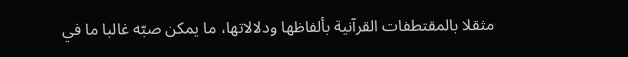مثقلا بالمقتطفات القرآنية بألفاظها ودلالاتها، ما يمکن صبّه غالبا ما في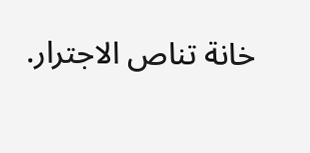خانة تناص الاجترار.